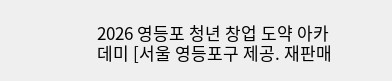2026 영등포 청년 창업 도약 아카데미 [서울 영등포구 제공. 재판매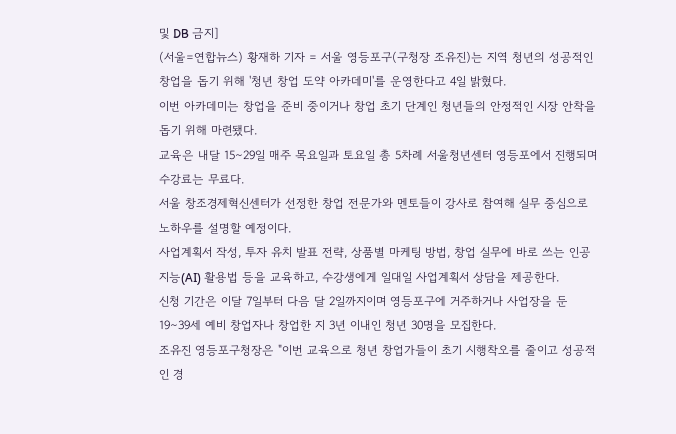및 DB 금지]
(서울=연합뉴스) 황재하 기자 = 서울 영등포구(구청장 조유진)는 지역 청년의 성공적인 창업을 돕기 위해 '청년 창업 도약 아카데미'를 운영한다고 4일 밝혔다.
이번 아카데미는 창업을 준비 중이거나 창업 초기 단계인 청년들의 안정적인 시장 안착을 돕기 위해 마련됐다.
교육은 내달 15∼29일 매주 목요일과 토요일 총 5차례 서울청년센터 영등포에서 진행되며 수강료는 무료다.
서울 창조경제혁신센터가 선정한 창업 전문가와 멘토들이 강사로 참여해 실무 중심으로 노하우를 설명할 예정이다.
사업계획서 작성, 투자 유치 발표 전략, 상품별 마케팅 방법, 창업 실무에 바로 쓰는 인공지능(AI) 활용법 등을 교육하고, 수강생에게 일대일 사업계획서 상담을 제공한다.
신청 기간은 이달 7일부터 다음 달 2일까지이며 영등포구에 거주하거나 사업장을 둔 19∼39세 예비 창업자나 창업한 지 3년 이내인 청년 30명을 모집한다.
조유진 영등포구청장은 "이번 교육으로 청년 창업가들이 초기 시행착오를 줄이고 성공적인 경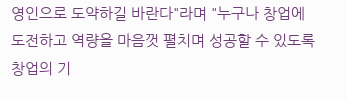영인으로 도약하길 바란다"라며 "누구나 창업에 도전하고 역량을 마음껏 펼치며 성공할 수 있도록 창업의 기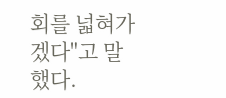회를 넓혀가겠다"고 말했다.